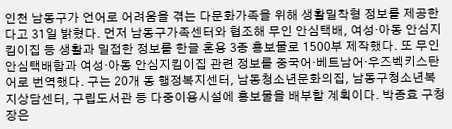인천 남동구가 언어로 어려움을 겪는 다문화가족을 위해 생활밀착형 정보를 제공한다고 31일 밝혔다. 먼저 남동구가족센터와 협조해 무인 안심택배, 여성·아동 안심지킴이집 등 생활과 밀접한 정보를 한글 혼용 3종 홍보물로 1500부 제작했다. 또 무인 안심택배함과 여성·아동 안심지킴이집 관련 정보를 중국어·베트남어·우즈벡키스탄어로 번역했다. 구는 20개 동 행정복지센터, 남동청소년문화의집, 남동구청소년복지상담센터, 구립도서관 등 다중이용시설에 홍보물을 배부할 계획이다. 박종효 구청장은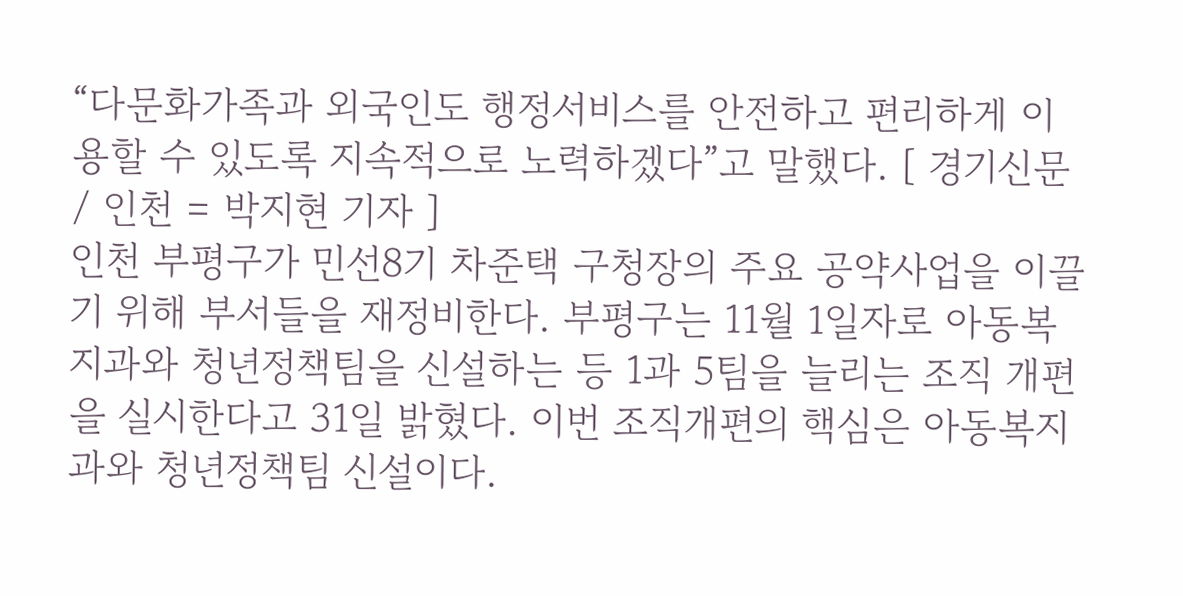“다문화가족과 외국인도 행정서비스를 안전하고 편리하게 이용할 수 있도록 지속적으로 노력하겠다”고 말했다. [ 경기신문 / 인천 = 박지현 기자 ]
인천 부평구가 민선8기 차준택 구청장의 주요 공약사업을 이끌기 위해 부서들을 재정비한다. 부평구는 11월 1일자로 아동복지과와 청년정책팀을 신설하는 등 1과 5팀을 늘리는 조직 개편을 실시한다고 31일 밝혔다. 이번 조직개편의 핵심은 아동복지과와 청년정책팀 신설이다.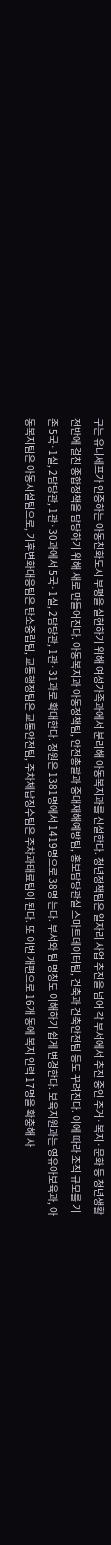구는 유니세프가 인증하는 아동친화도시 부평을 실현하기 위해 여성가족과에서 분리해 아동복지과를 신설한다. 청년정책팀은 일자리 사업 추진을 넘어 각 부서에서 추진 중인 주거·복지·문화 등 청년생활 전반에 걸친 종합정책을 담당하기 위해 새로 만들어진다. 아동복지과 아동정책팀, 안전총괄과 중대재해예방팀, 홍보담당관실 스마트데이터팀, 건축과 건축안전팀 등도 꾸려진다. 이에 따라 조직 규모를 기존 5국·1실, 2담당관, 1관·30과에서 5국·1실, 2담당관, 1관·31과로 확대한다. 정원은 1381명에서 1419명으로 38명 는다. 부서와 팀 명칭도 이해하기 쉽게 변경한다. 보육지원과는 영유아보육과, 아동복지팀은 아동시설팀으로, 기후변화대응팀은 탄소중립팀, 교통행정팀은 교통안전팀, 주차체납징수팀은 주차과태료팀이 된다. 또 이번 개편으로 16개 동에 복지 인력 17명을 확충해 사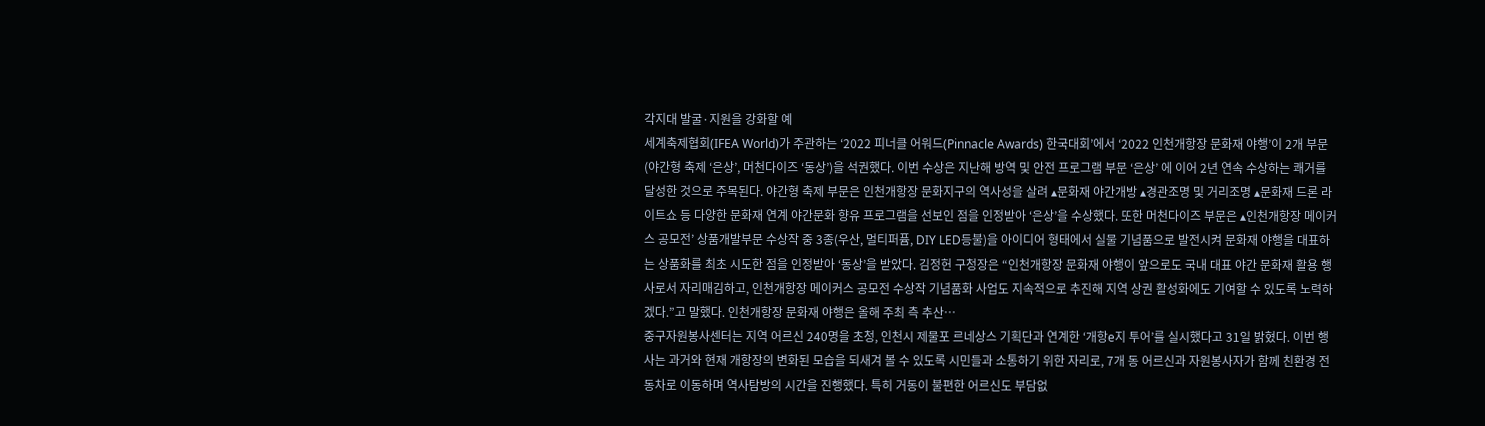각지대 발굴·지원을 강화할 예
세계축제협회(IFEA World)가 주관하는 ‘2022 피너클 어워드(Pinnacle Awards) 한국대회’에서 ‘2022 인천개항장 문화재 야행’이 2개 부문(야간형 축제 ‘은상’, 머천다이즈 ‘동상’)을 석권했다. 이번 수상은 지난해 방역 및 안전 프로그램 부문 ‘은상’ 에 이어 2년 연속 수상하는 쾌거를 달성한 것으로 주목된다. 야간형 축제 부문은 인천개항장 문화지구의 역사성을 살려 ▴문화재 야간개방 ▴경관조명 및 거리조명 ▴문화재 드론 라이트쇼 등 다양한 문화재 연계 야간문화 향유 프로그램을 선보인 점을 인정받아 ‘은상’을 수상했다. 또한 머천다이즈 부문은 ▴인천개항장 메이커스 공모전’ 상품개발부문 수상작 중 3종(우산, 멀티퍼퓸, DIY LED등불)을 아이디어 형태에서 실물 기념품으로 발전시켜 문화재 야행을 대표하는 상품화를 최초 시도한 점을 인정받아 ‘동상’을 받았다. 김정헌 구청장은 “인천개항장 문화재 야행이 앞으로도 국내 대표 야간 문화재 활용 행사로서 자리매김하고, 인천개항장 메이커스 공모전 수상작 기념품화 사업도 지속적으로 추진해 지역 상권 활성화에도 기여할 수 있도록 노력하겠다.”고 말했다. 인천개항장 문화재 야행은 올해 주최 측 추산…
중구자원봉사센터는 지역 어르신 240명을 초청, 인천시 제물포 르네상스 기획단과 연계한 ‘개항e지 투어’를 실시했다고 31일 밝혔다. 이번 행사는 과거와 현재 개항장의 변화된 모습을 되새겨 볼 수 있도록 시민들과 소통하기 위한 자리로, 7개 동 어르신과 자원봉사자가 함께 친환경 전동차로 이동하며 역사탐방의 시간을 진행했다. 특히 거동이 불편한 어르신도 부담없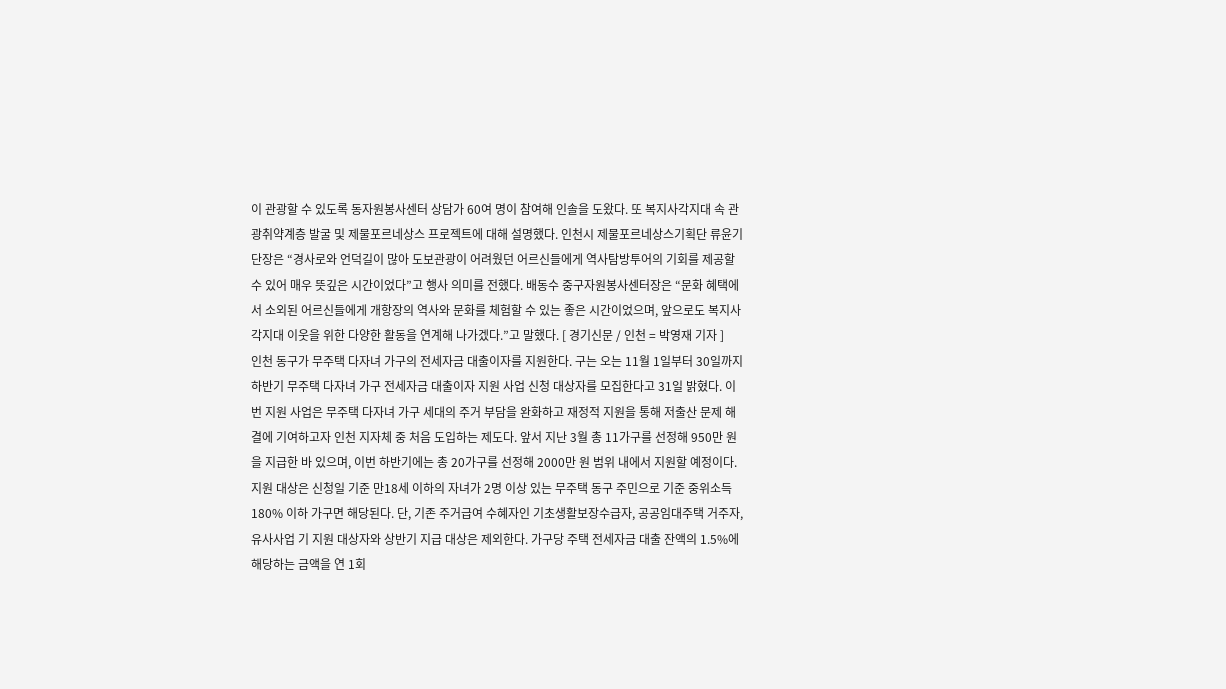이 관광할 수 있도록 동자원봉사센터 상담가 60여 명이 참여해 인솔을 도왔다. 또 복지사각지대 속 관광취약계층 발굴 및 제물포르네상스 프로젝트에 대해 설명했다. 인천시 제물포르네상스기획단 류윤기 단장은 “경사로와 언덕길이 많아 도보관광이 어려웠던 어르신들에게 역사탐방투어의 기회를 제공할 수 있어 매우 뜻깊은 시간이었다”고 행사 의미를 전했다. 배동수 중구자원봉사센터장은 “문화 혜택에서 소외된 어르신들에게 개항장의 역사와 문화를 체험할 수 있는 좋은 시간이었으며, 앞으로도 복지사각지대 이웃을 위한 다양한 활동을 연계해 나가겠다.”고 말했다. [ 경기신문 / 인천 = 박영재 기자 ]
인천 동구가 무주택 다자녀 가구의 전세자금 대출이자를 지원한다. 구는 오는 11월 1일부터 30일까지 하반기 무주택 다자녀 가구 전세자금 대출이자 지원 사업 신청 대상자를 모집한다고 31일 밝혔다. 이번 지원 사업은 무주택 다자녀 가구 세대의 주거 부담을 완화하고 재정적 지원을 통해 저출산 문제 해결에 기여하고자 인천 지자체 중 처음 도입하는 제도다. 앞서 지난 3월 총 11가구를 선정해 950만 원을 지급한 바 있으며, 이번 하반기에는 총 20가구를 선정해 2000만 원 범위 내에서 지원할 예정이다. 지원 대상은 신청일 기준 만18세 이하의 자녀가 2명 이상 있는 무주택 동구 주민으로 기준 중위소득 180% 이하 가구면 해당된다. 단, 기존 주거급여 수혜자인 기초생활보장수급자, 공공임대주택 거주자, 유사사업 기 지원 대상자와 상반기 지급 대상은 제외한다. 가구당 주택 전세자금 대출 잔액의 1.5%에 해당하는 금액을 연 1회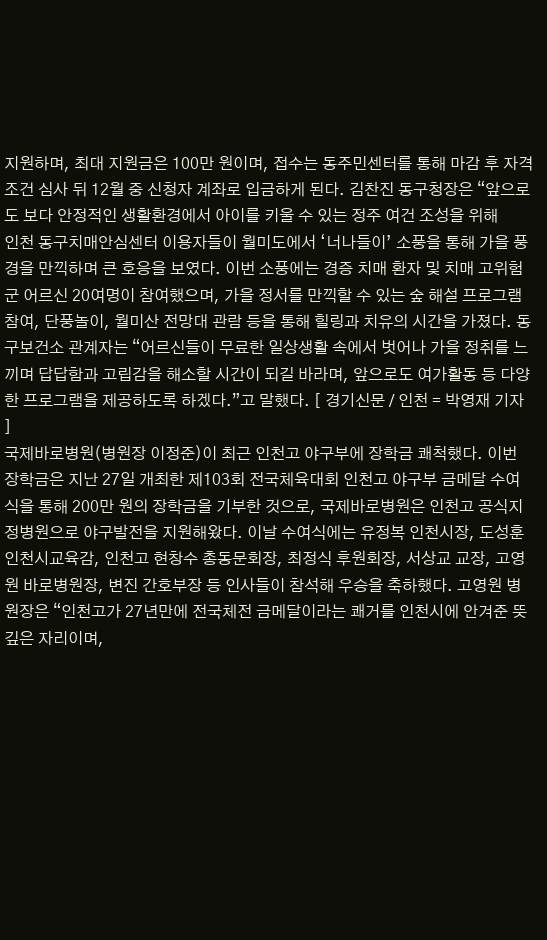지원하며, 최대 지원금은 100만 원이며, 접수는 동주민센터를 통해 마감 후 자격 조건 심사 뒤 12월 중 신청자 계좌로 입금하게 된다. 김찬진 동구청장은 “앞으로도 보다 안정적인 생활환경에서 아이를 키울 수 있는 정주 여건 조성을 위해
인천 동구치매안심센터 이용자들이 월미도에서 ‘너나들이’ 소풍을 통해 가을 풍경을 만끽하며 큰 호응을 보였다. 이번 소풍에는 경증 치매 환자 및 치매 고위험군 어르신 20여명이 참여했으며, 가을 정서를 만끽할 수 있는 숲 해설 프로그램 참여, 단풍놀이, 월미산 전망대 관람 등을 통해 힐링과 치유의 시간을 가졌다. 동구보건소 관계자는 “어르신들이 무료한 일상생활 속에서 벗어나 가을 정취를 느끼며 답답함과 고립감을 해소할 시간이 되길 바라며, 앞으로도 여가활동 등 다양한 프로그램을 제공하도록 하겠다.”고 말했다. [ 경기신문 / 인천 = 박영재 기자 ]
국제바로병원(병원장 이정준)이 최근 인천고 야구부에 장학금 쾌척했다. 이번 장학금은 지난 27일 개최한 제103회 전국체육대회 인천고 야구부 금메달 수여식을 통해 200만 원의 장학금을 기부한 것으로, 국제바로병원은 인천고 공식지정병원으로 야구발전을 지원해왔다. 이날 수여식에는 유정복 인천시장, 도성훈 인천시교육감, 인천고 현창수 총동문회장, 최정식 후원회장, 서상교 교장, 고영원 바로병원장, 변진 간호부장 등 인사들이 참석해 우승을 축하했다. 고영원 병원장은 “인천고가 27년만에 전국체전 금메달이라는 쾌거를 인천시에 안겨준 뜻깊은 자리이며,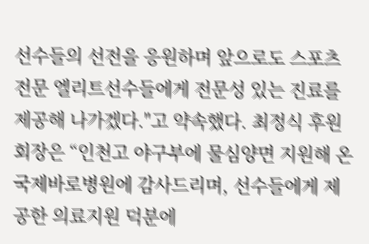선수들의 선전을 응원하며 앞으로도 스포츠전문 엘리트선수들에게 전문성 있는 진료를 제공해 나가겠다."고 약속했다. 최정식 후원회장은 “인천고 야구부에 물심양면 지원해 온 국제바로병원에 감사드리며, 선수들에게 제공한 의료지원 덕분에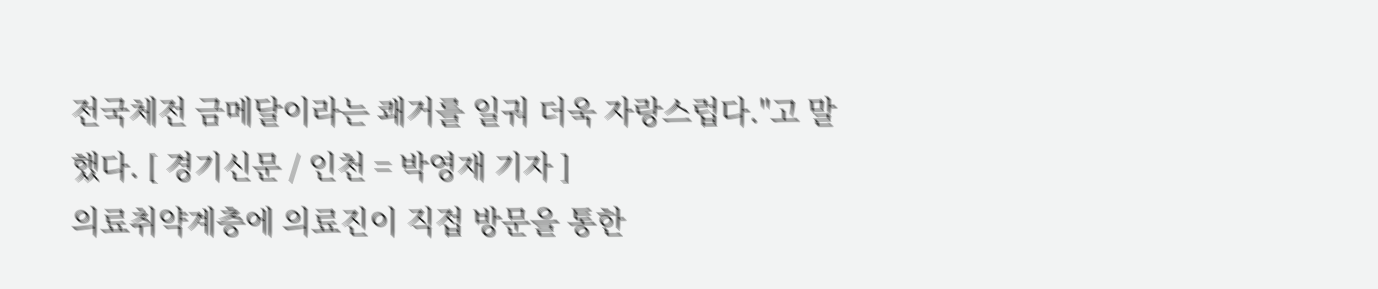전국체전 금메달이라는 쾌거를 일궈 더욱 자랑스럽다."고 말했다. [ 경기신문 / 인천 = 박영재 기자 ]
의료취약계층에 의료진이 직접 방문을 통한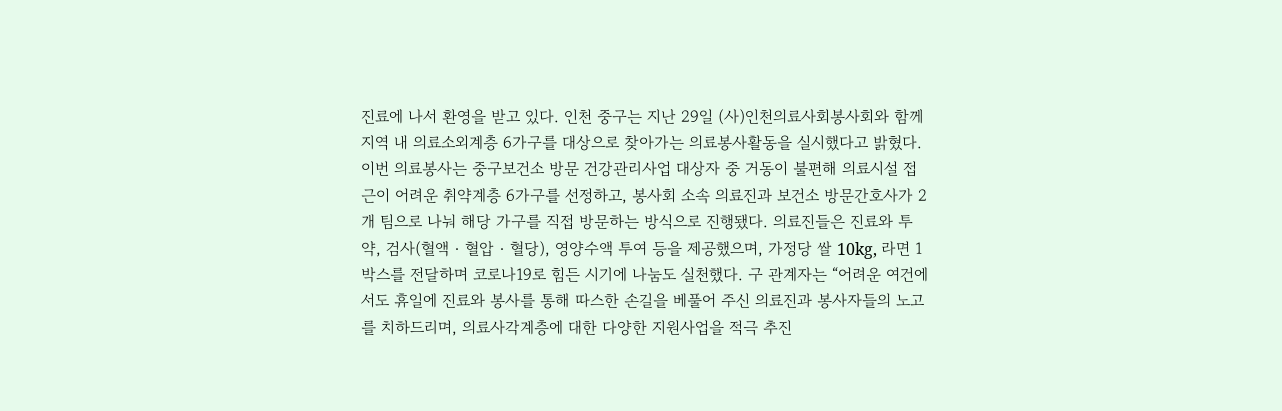진료에 나서 환영을 받고 있다. 인천 중구는 지난 29일 (사)인천의료사회봉사회와 함께 지역 내 의료소외계층 6가구를 대상으로 찾아가는 의료봉사활동을 실시했다고 밝혔다. 이번 의료봉사는 중구보건소 방문 건강관리사업 대상자 중 거동이 불편해 의료시설 접근이 어려운 취약계층 6가구를 선정하고, 봉사회 소속 의료진과 보건소 방문간호사가 2개 팀으로 나눠 해당 가구를 직접 방문하는 방식으로 진행됐다. 의료진들은 진료와 투약, 검사(혈액‧혈압‧혈당), 영양수액 투여 등을 제공했으며, 가정당 쌀 10kg, 라면 1박스를 전달하며 코로나19로 힘든 시기에 나눔도 실천했다. 구 관계자는 “어려운 여건에서도 휴일에 진료와 봉사를 통해 따스한 손길을 베풀어 주신 의료진과 봉사자들의 노고를 치하드리며, 의료사각계층에 대한 다양한 지원사업을 적극 추진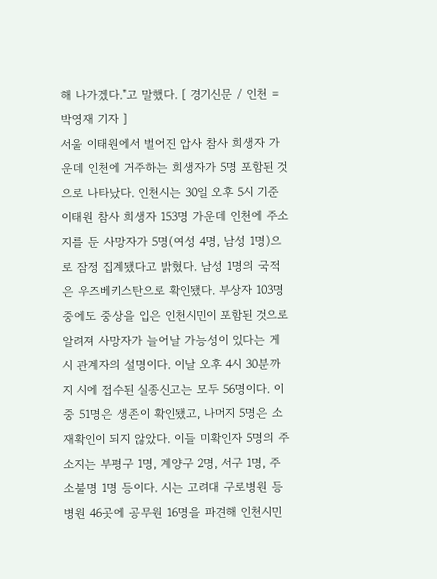해 나가겠다."고 말했다. [ 경기신문 / 인천 = 박영재 기자 ]
서울 이태원에서 벌어진 압사 참사 희생자 가운데 인천에 거주하는 희생자가 5명 포함된 것으로 나타났다. 인천시는 30일 오후 5시 기준 이태원 참사 희생자 153명 가운데 인천에 주소지를 둔 사망자가 5명(여성 4명, 남성 1명)으로 잠정 집계됐다고 밝혔다. 남성 1명의 국적은 우즈베키스탄으로 확인됐다. 부상자 103명 중에도 중상을 입은 인천시민이 포함된 것으로 알려져 사망자가 늘어날 가능성이 있다는 게 시 관계자의 설명이다. 이날 오후 4시 30분까지 시에 접수된 실종신고는 모두 56명이다. 이 중 51명은 생존이 확인됐고, 나머지 5명은 소재확인이 되지 않았다. 이들 미확인자 5명의 주소지는 부평구 1명, 계양구 2명, 서구 1명, 주소불명 1명 등이다. 시는 고려대 구로병원 등 병원 46곳에 공무원 16명을 파견해 인천시민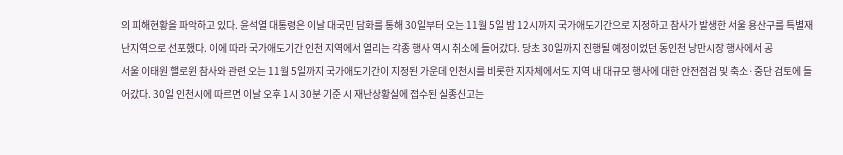의 피해현황을 파악하고 있다. 윤석열 대통령은 이날 대국민 담화를 통해 30일부터 오는 11월 5일 밤 12시까지 국가애도기간으로 지정하고 참사가 발생한 서울 용산구를 특별재난지역으로 선포했다. 이에 따라 국가애도기간 인천 지역에서 열리는 각종 행사 역시 취소에 들어갔다. 당초 30일까지 진행될 예정이었던 동인천 낭만시장 행사에서 공
서울 이태원 핼로윈 참사와 관련 오는 11월 5일까지 국가애도기간이 지정된 가운데 인천시를 비롯한 지자체에서도 지역 내 대규모 행사에 대한 안전점검 및 축소·중단 검토에 들어갔다. 30일 인천시에 따르면 이날 오후 1시 30분 기준 시 재난상황실에 접수된 실종신고는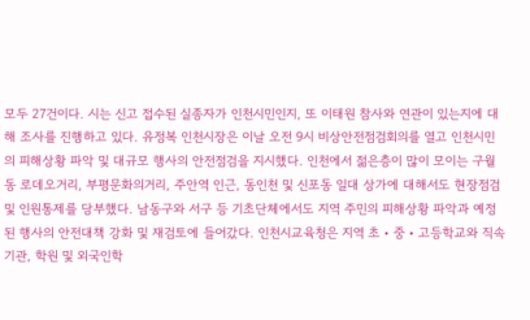모두 27건이다. 시는 신고 접수된 실종자가 인천시민인지, 또 이태원 참사와 연관이 있는지에 대해 조사를 진행하고 있다. 유정복 인천시장은 이날 오전 9시 비상안전점검회의를 열고 인천시민의 피해상황 파악 및 대규모 행사의 안전점검을 지시했다. 인천에서 젊은층이 많이 모이는 구월동 로데오거리, 부평문화의거리, 주안역 인근, 동인천 및 신포동 일대 상가에 대해서도 현장점검 및 인원통제를 당부했다. 남동구와 서구 등 기초단체에서도 지역 주민의 피해상황 파악과 예정된 행사의 안전대책 강화 및 재검토에 들어갔다. 인천시교육청은 지역 초‧중‧고등학교와 직속기관, 학원 및 외국인학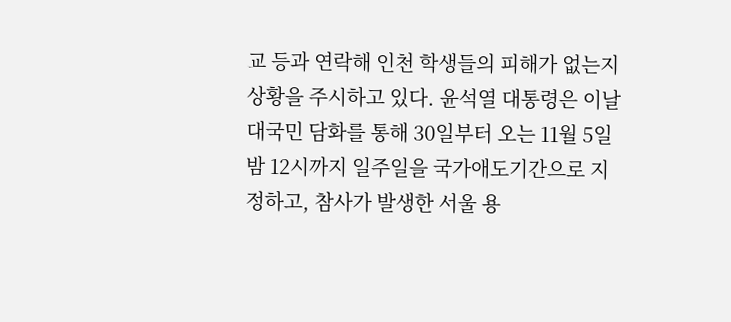교 등과 연락해 인천 학생들의 피해가 없는지 상황을 주시하고 있다. 윤석열 대통령은 이날 대국민 담화를 통해 30일부터 오는 11월 5일 밤 12시까지 일주일을 국가애도기간으로 지정하고, 참사가 발생한 서울 용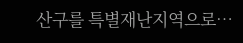산구를 특별재난지역으로…